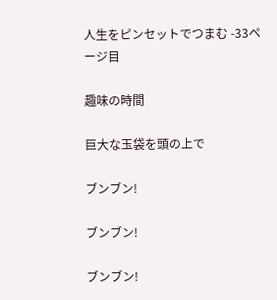人生をピンセットでつまむ -33ページ目

趣味の時間

巨大な玉袋を頭の上で

ブンブン!

ブンブン!

ブンブン!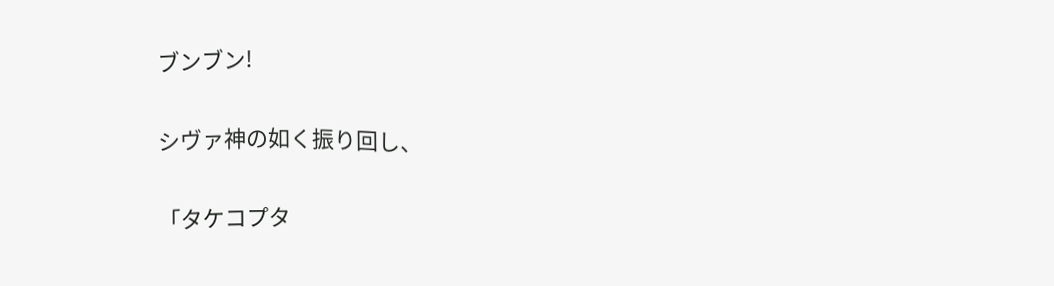ブンブン!

シヴァ神の如く振り回し、

「タケコプタ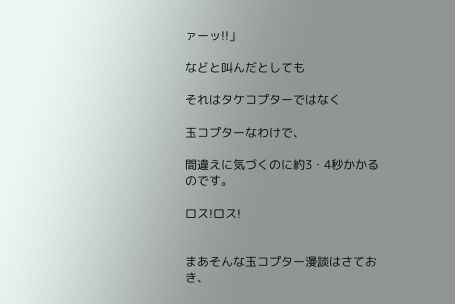ァーッ!!」

などと叫んだとしても

それはタケコプターではなく

玉コプターなわけで、

間違えに気づくのに約3・4秒かかるのです。

ロス!ロス!


まあそんな玉コプター漫談はさておき、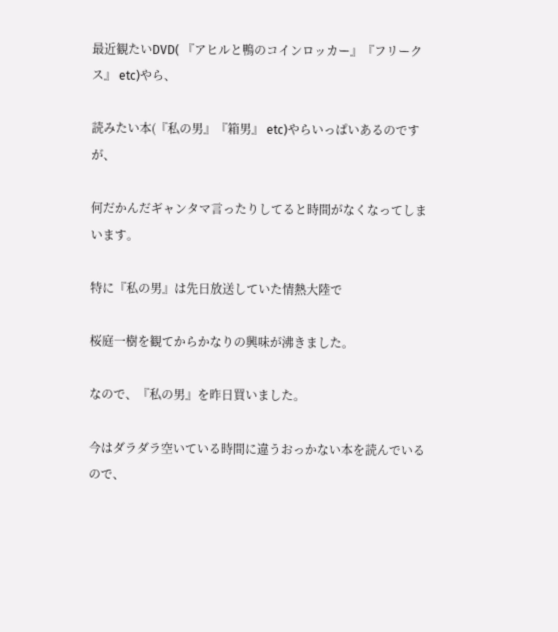最近観たいDVD( 『アヒルと鴨のコインロッカー』『フリークス』 etc)やら、

読みたい本(『私の男』『箱男』 etc)やらいっぱいあるのですが、

何だかんだギャンタマ言ったりしてると時間がなくなってしまいます。

特に『私の男』は先日放送していた情熱大陸で

桜庭一樹を観てからかなりの興味が沸きました。

なので、『私の男』を昨日買いました。

今はダラダラ空いている時間に違うおっかない本を読んでいるので、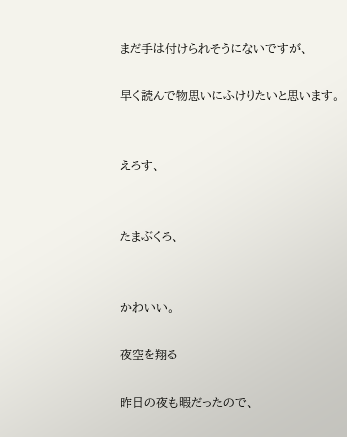まだ手は付けられそうにないですが、

早く読んで物思いにふけりたいと思います。


えろす、


たまぶくろ、


かわいい。

夜空を翔る

昨日の夜も暇だったので、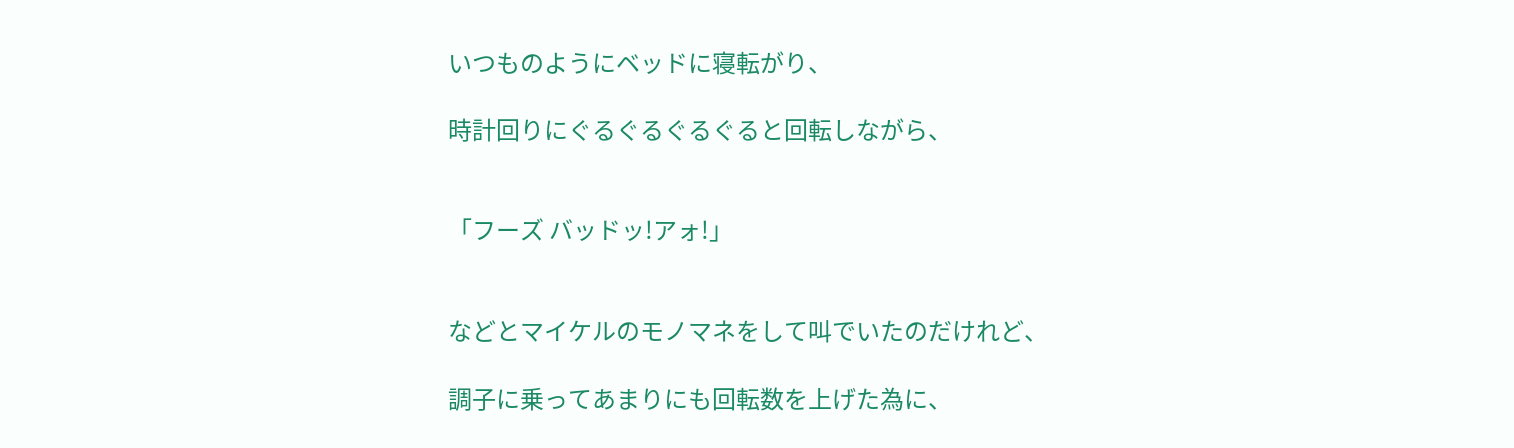いつものようにベッドに寝転がり、

時計回りにぐるぐるぐるぐると回転しながら、


「フーズ バッドッ!アォ!」


などとマイケルのモノマネをして叫でいたのだけれど、

調子に乗ってあまりにも回転数を上げた為に、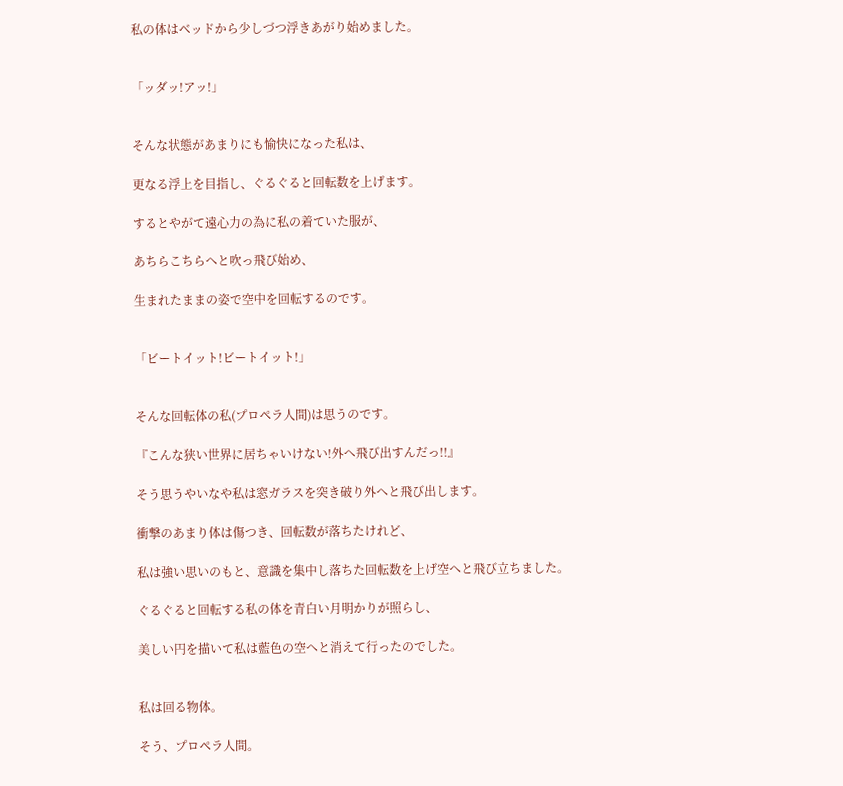私の体はベッドから少しづつ浮きあがり始めました。


「ッダッ!アッ!」


そんな状態があまりにも愉快になった私は、

更なる浮上を目指し、ぐるぐると回転数を上げます。

するとやがて遠心力の為に私の着ていた服が、

あちらこちらへと吹っ飛び始め、

生まれたままの姿で空中を回転するのです。


「ビートイット!ビートイット!」


そんな回転体の私(プロペラ人間)は思うのです。

『こんな狭い世界に居ちゃいけない!外へ飛び出すんだっ!!』

そう思うやいなや私は窓ガラスを突き破り外へと飛び出します。

衝撃のあまり体は傷つき、回転数が落ちたけれど、

私は強い思いのもと、意識を集中し落ちた回転数を上げ空へと飛び立ちました。

ぐるぐると回転する私の体を青白い月明かりが照らし、

美しい円を描いて私は藍色の空へと消えて行ったのでした。


私は回る物体。

そう、プロペラ人間。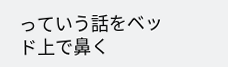っていう話をベッド上で鼻く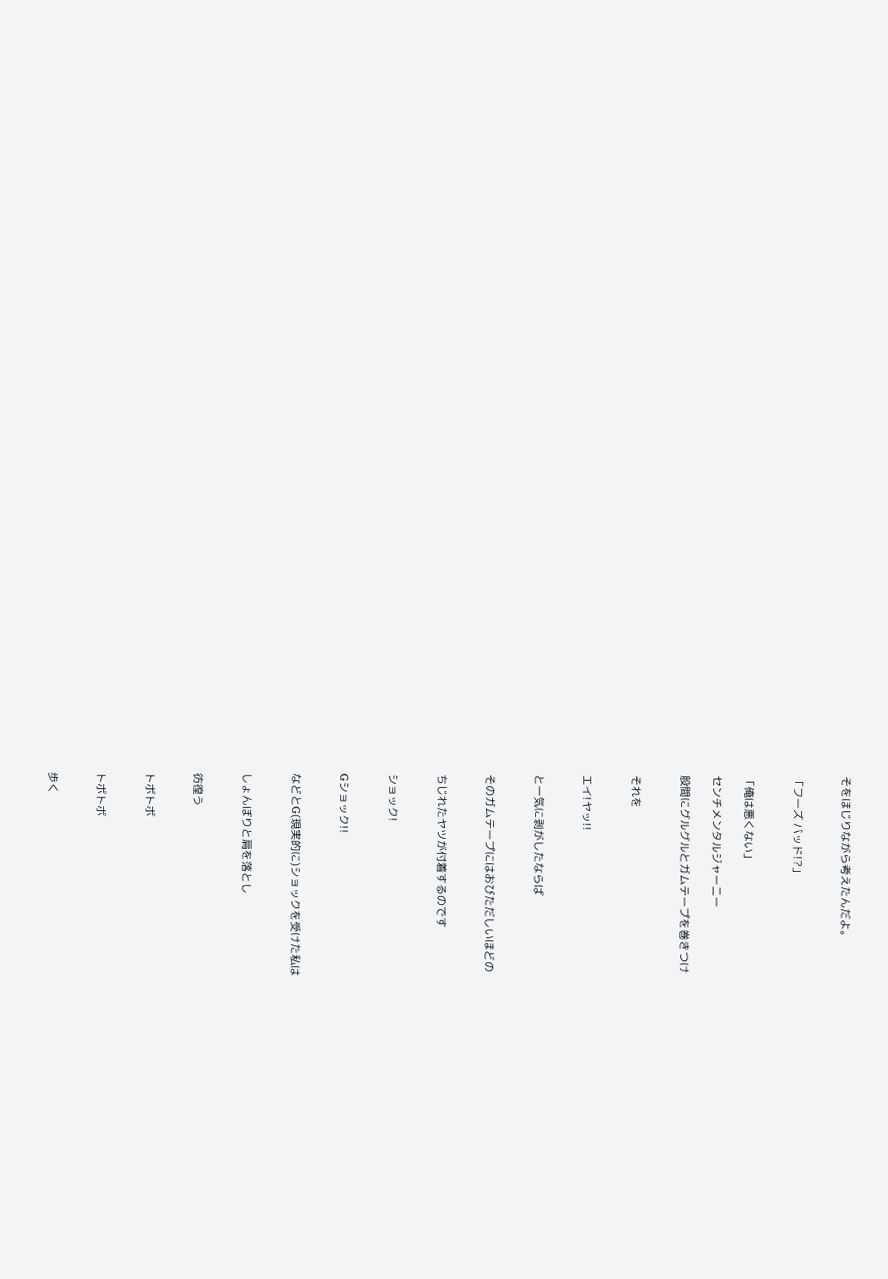そをほじりながら考えたんだよ。


「フーズ バッド!?」


「俺は悪くない」

センチメンタルジャーニー

股間にグルグルとガムテープを巻きつけ


それを


エイ!ヤッ!!


と一気に剥がしたならば


そのガムテープにはおびただしいほどの


ちじれたヤツが付着するのです


ショック!


Gショック!!


などとG(現実的に)ショックを受けた私は


しょんぼりと肩を落とし


彷徨う


トボトボ


トボトボ


歩く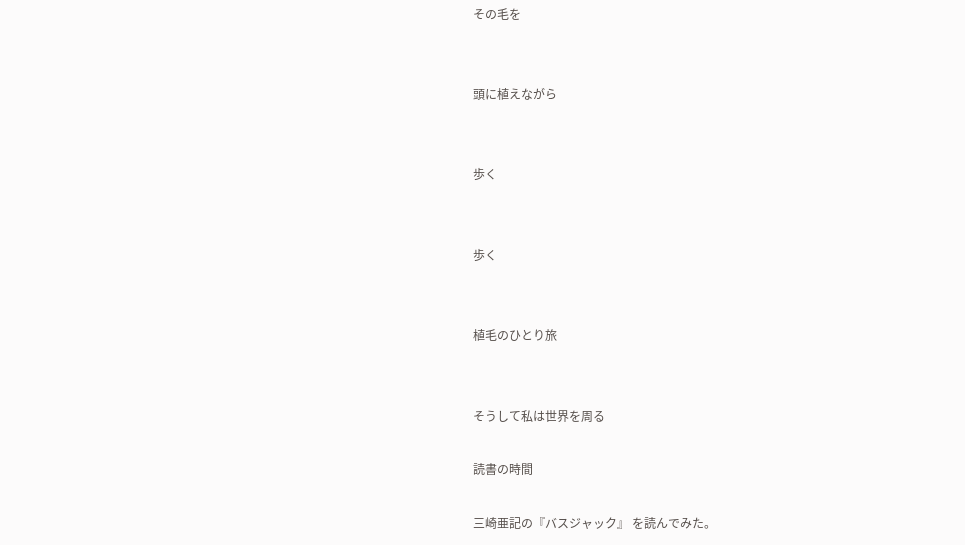その毛を


頭に植えながら


歩く


歩く


植毛のひとり旅


そうして私は世界を周る

読書の時間

三崎亜記の『バスジャック』 を読んでみた。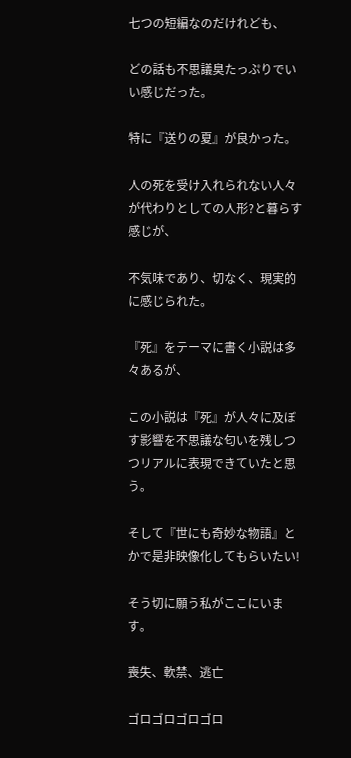七つの短編なのだけれども、

どの話も不思議臭たっぷりでいい感じだった。

特に『送りの夏』が良かった。

人の死を受け入れられない人々が代わりとしての人形?と暮らす感じが、

不気味であり、切なく、現実的に感じられた。

『死』をテーマに書く小説は多々あるが、

この小説は『死』が人々に及ぼす影響を不思議な匂いを残しつつリアルに表現できていたと思う。

そして『世にも奇妙な物語』とかで是非映像化してもらいたい!

そう切に願う私がここにいます。

喪失、軟禁、逃亡

ゴロゴロゴロゴロ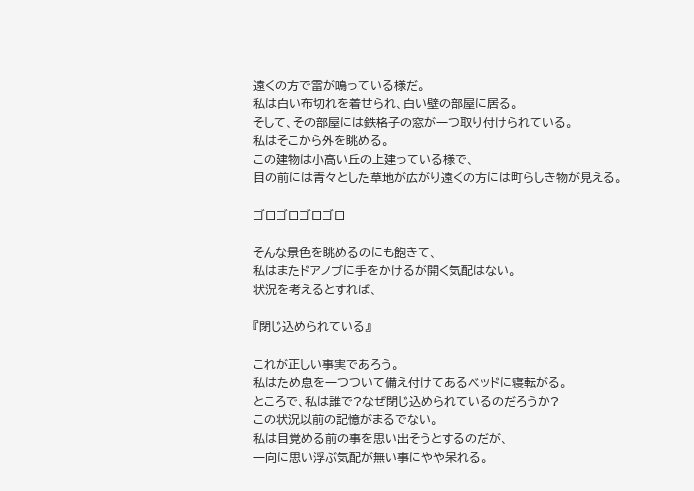遠くの方で雷が鳴っている様だ。
私は白い布切れを着せられ、白い壁の部屋に居る。
そして、その部屋には鉄格子の窓が一つ取り付けられている。
私はそこから外を眺める。
この建物は小高い丘の上建っている様で、
目の前には青々とした草地が広がり遠くの方には町らしき物が見える。

ゴロゴロゴロゴロ

そんな景色を眺めるのにも飽きて、
私はまたドアノブに手をかけるが開く気配はない。
状況を考えるとすれば、

『閉じ込められている』

これが正しい事実であろう。
私はため息を一つついて備え付けてあるベッドに寝転がる。
ところで、私は誰で?なぜ閉じ込められているのだろうか?
この状況以前の記憶がまるでない。
私は目覚める前の事を思い出そうとするのだが、
一向に思い浮ぶ気配が無い事にやや呆れる。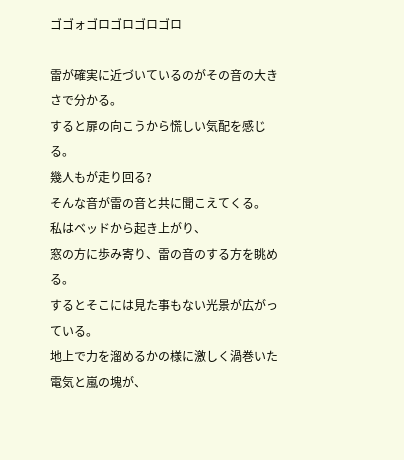ゴゴォゴロゴロゴロゴロ

雷が確実に近づいているのがその音の大きさで分かる。
すると扉の向こうから慌しい気配を感じる。
幾人もが走り回る?
そんな音が雷の音と共に聞こえてくる。
私はベッドから起き上がり、
窓の方に歩み寄り、雷の音のする方を眺める。
するとそこには見た事もない光景が広がっている。
地上で力を溜めるかの様に激しく渦巻いた電気と嵐の塊が、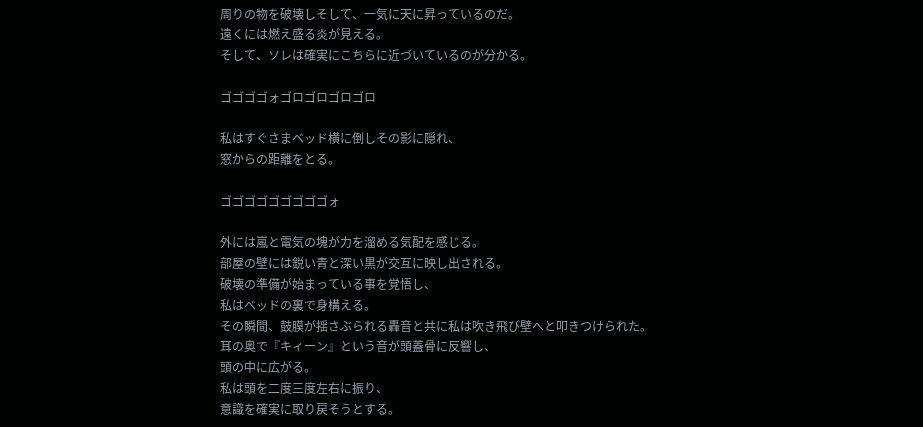周りの物を破壊しそして、一気に天に昇っているのだ。
遠くには燃え盛る炎が見える。
そして、ソレは確実にこちらに近づいているのが分かる。

ゴゴゴゴォゴロゴロゴロゴロ

私はすぐさまベッド横に倒しその影に隠れ、
窓からの距離をとる。

ゴゴゴゴゴゴゴゴゴォ

外には嵐と電気の塊が力を溜める気配を感じる。
部屋の壁には鋭い青と深い黒が交互に映し出される。
破壊の準備が始まっている事を覚悟し、
私はベッドの裏で身構える。
その瞬間、鼓膜が揺さぶられる轟音と共に私は吹き飛び壁へと叩きつけられた。
耳の奥で『キィーン』という音が頭蓋骨に反響し、
頭の中に広がる。
私は頭を二度三度左右に振り、
意識を確実に取り戻そうとする。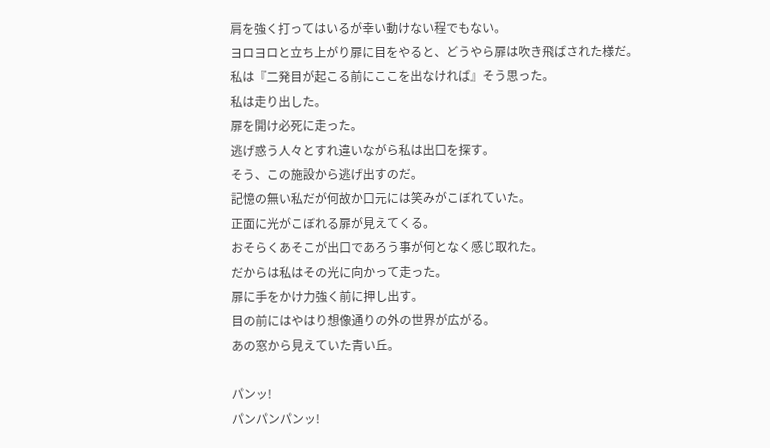肩を強く打ってはいるが幸い動けない程でもない。
ヨロヨロと立ち上がり扉に目をやると、どうやら扉は吹き飛ばされた様だ。
私は『二発目が起こる前にここを出なければ』そう思った。
私は走り出した。
扉を開け必死に走った。
逃げ惑う人々とすれ違いながら私は出口を探す。
そう、この施設から逃げ出すのだ。
記憶の無い私だが何故か口元には笑みがこぼれていた。
正面に光がこぼれる扉が見えてくる。
おそらくあそこが出口であろう事が何となく感じ取れた。
だからは私はその光に向かって走った。
扉に手をかけ力強く前に押し出す。
目の前にはやはり想像通りの外の世界が広がる。
あの窓から見えていた青い丘。

パンッ!
パンパンパンッ!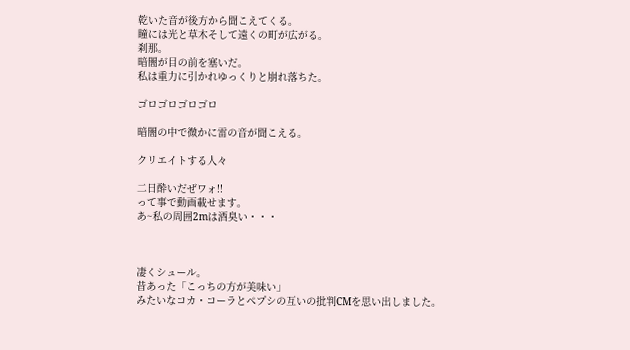乾いた音が後方から聞こえてくる。
瞳には光と草木そして遠くの町が広がる。
刹那。
暗闇が目の前を塞いだ。
私は重力に引かれゆっくりと崩れ落ちた。

ゴロゴロゴロゴロ

暗闇の中で微かに雷の音が聞こえる。

クリエイトする人々

二日酔いだぜワォ!!
って事で動画載せます。
あ~私の周囲2mは酒臭い・・・



凄くシュール。
昔あった「こっちの方が美味い」
みたいなコカ・コーラとペプシの互いの批判CMを思い出しました。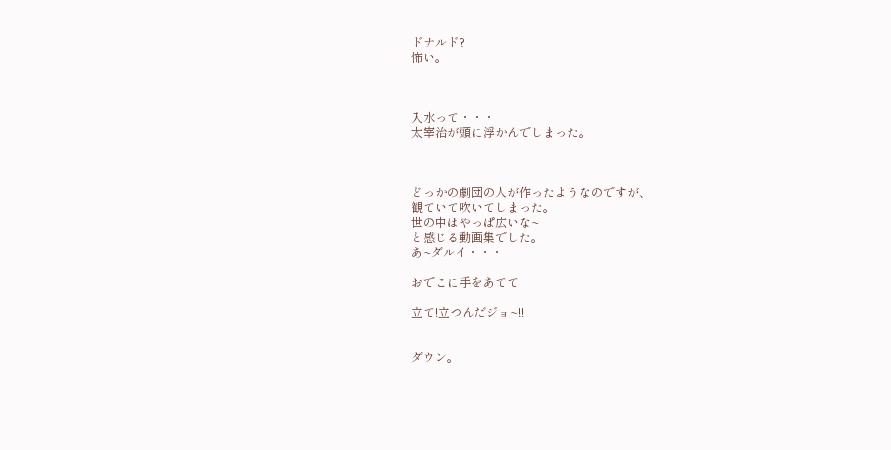ドナルド?
怖い。



入水って・・・
太宰治が頭に浮かんでしまった。



どっかの劇団の人が作ったようなのですが、
観ていて吹いてしまった。
世の中はやっぱ広いな~
と感じる動画集でした。
あ~ダルイ・・・

おでこに手をあてて

立て!立つんだジョ~!!


ダウン。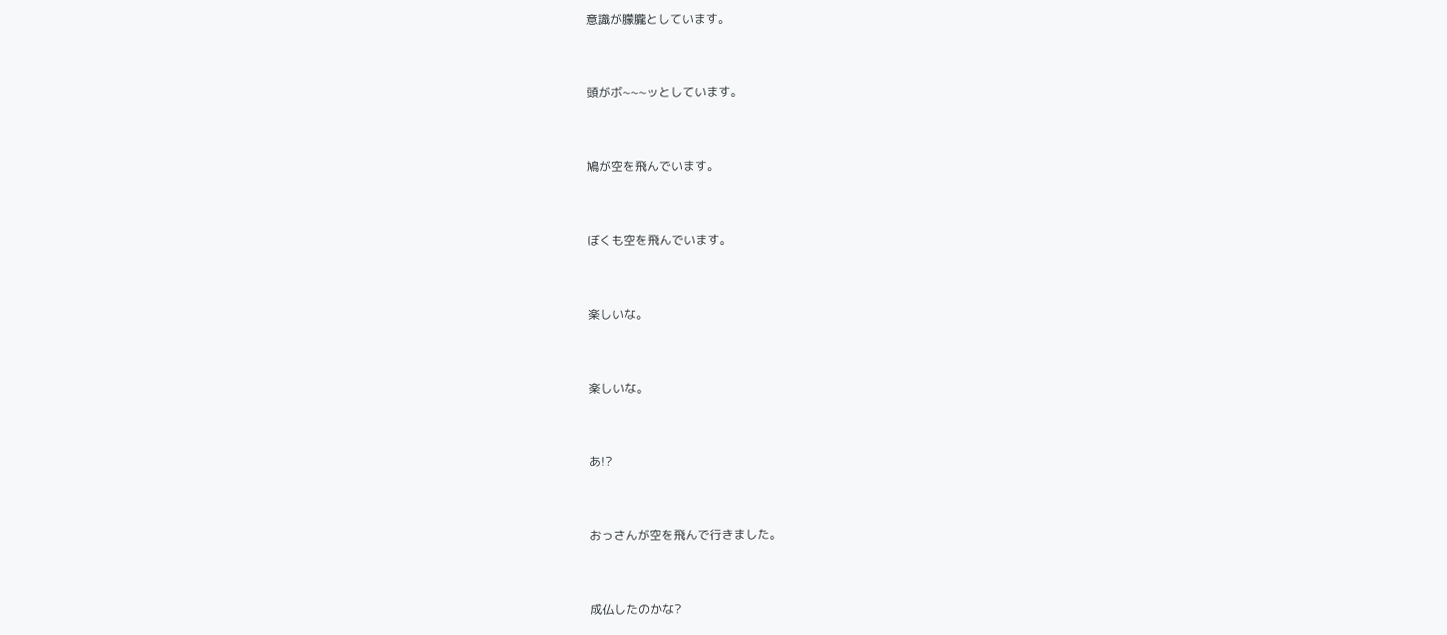意識が朦朧としています。


頭がボ~~~ッとしています。


鳩が空を飛んでいます。


ぼくも空を飛んでいます。


楽しいな。


楽しいな。


あ!?


おっさんが空を飛んで行きました。


成仏したのかな?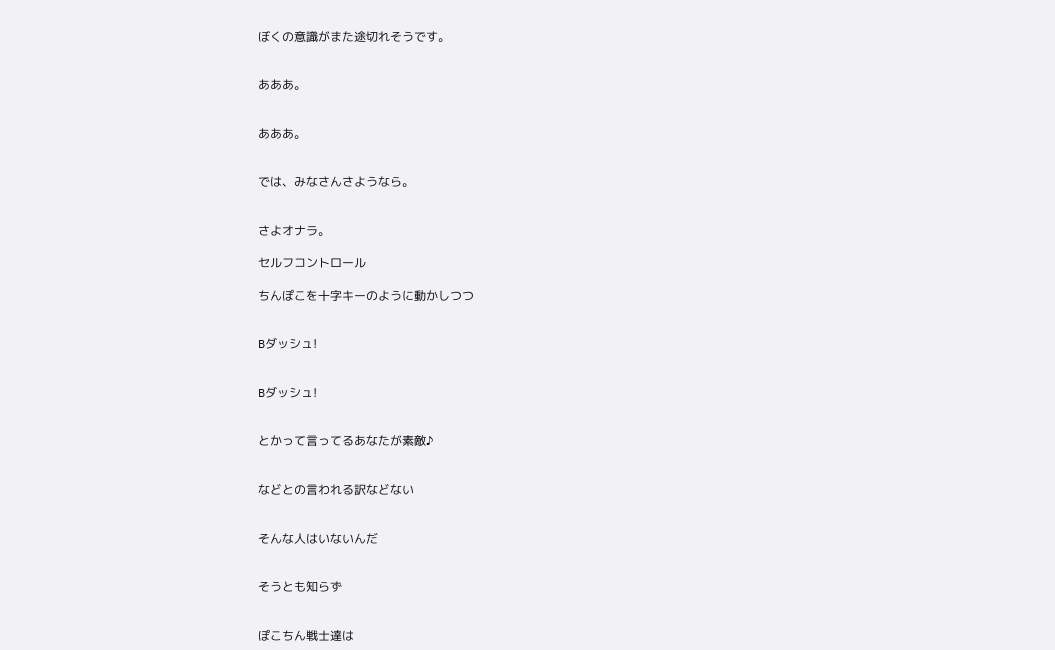ぼくの意識がまた途切れそうです。


あああ。


あああ。


では、みなさんさようなら。


さよオナラ。

セルフコントロール

ちんぽこを十字キーのように動かしつつ


Bダッシュ!


Bダッシュ!


とかって言ってるあなたが素敵♪


などとの言われる訳などない


そんな人はいないんだ


そうとも知らず


ぽこちん戦士達は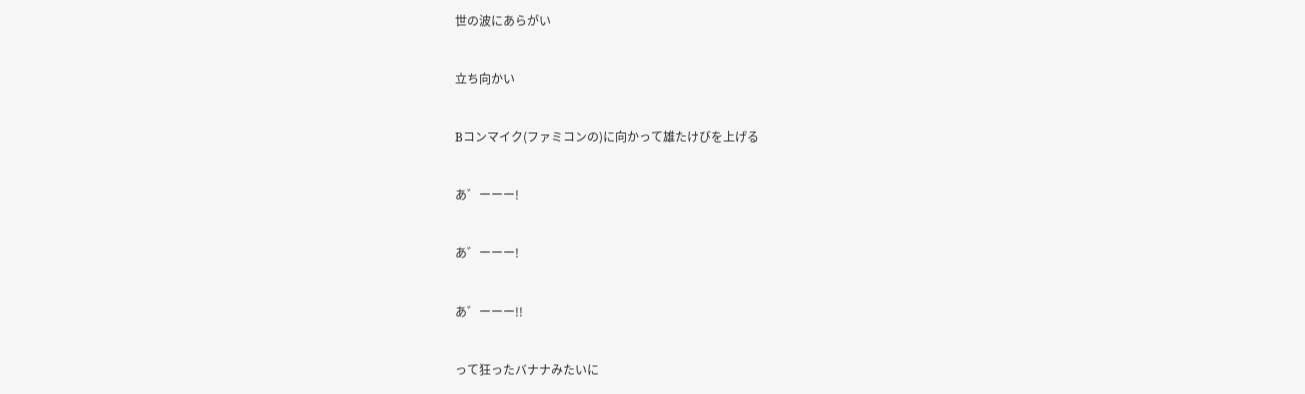世の波にあらがい


立ち向かい


Bコンマイク(ファミコンの)に向かって雄たけびを上げる


あ゛ーーー!


あ゛ーーー!


あ゛ーーー!!


って狂ったバナナみたいに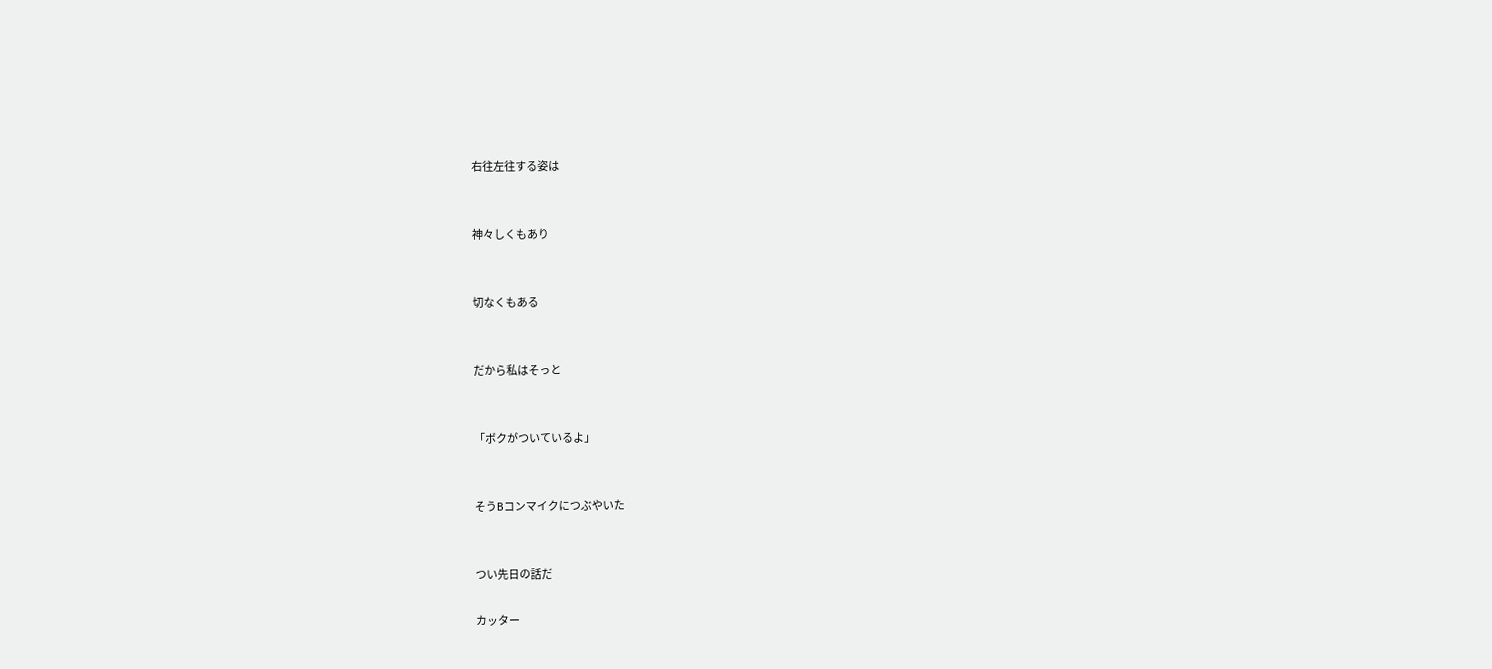右往左往する姿は


神々しくもあり


切なくもある


だから私はそっと


「ボクがついているよ」


そうBコンマイクにつぶやいた


つい先日の話だ

カッター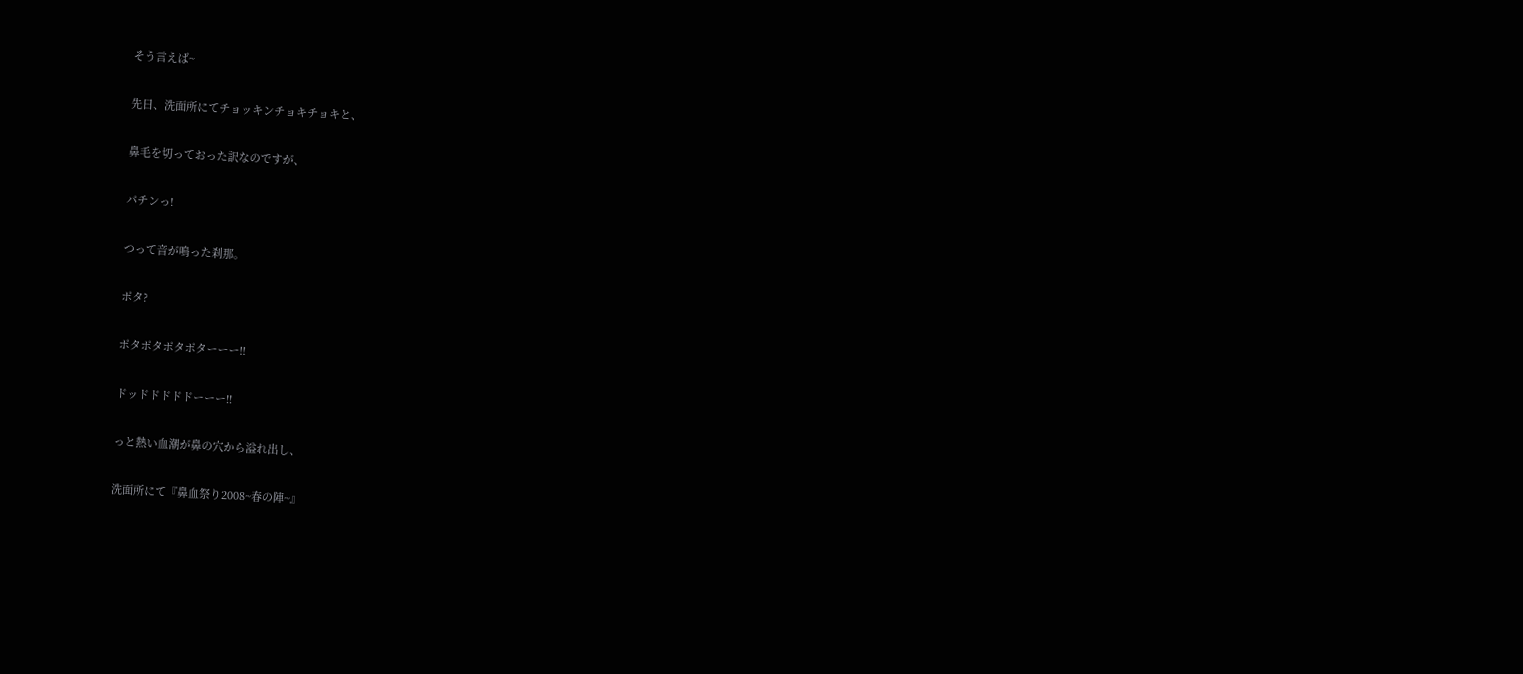そう言えば~


先日、洗面所にてチョッキンチョキチョキと、


鼻毛を切っておった訳なのですが、


パチンっ!


つって音が鳴った刹那。


ポタ?


ポタポタポタポターーー!!


ドッドドドドドーーー!!


っと熱い血潮が鼻の穴から溢れ出し、


洗面所にて『鼻血祭り2008~春の陣~』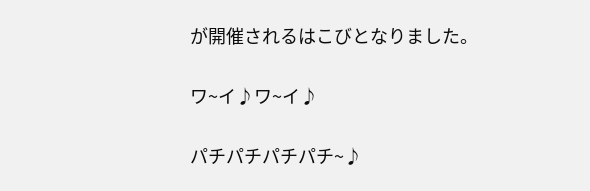が開催されるはこびとなりました。


ワ~イ♪ワ~イ♪


パチパチパチパチ~♪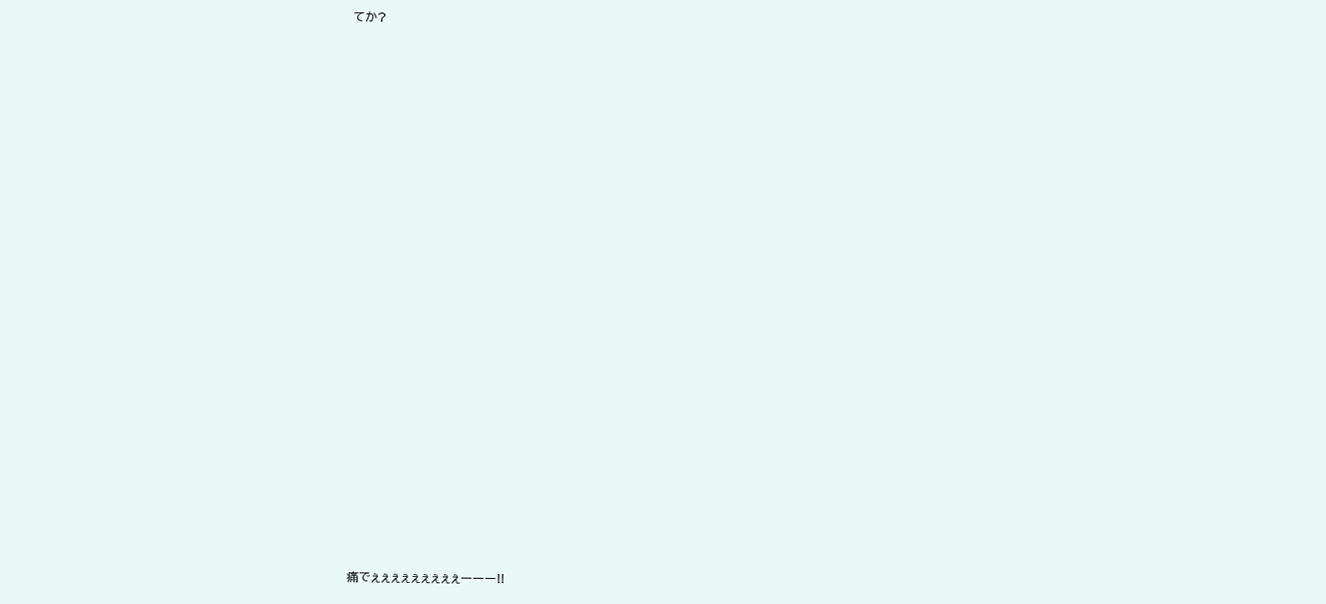てか?



























痛でぇぇぇぇぇぇぇぇぇーーー!!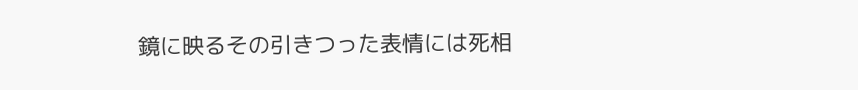鏡に映るその引きつった表情には死相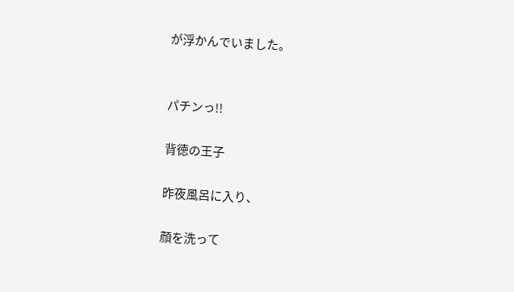が浮かんでいました。


パチンっ!!

背徳の王子

昨夜風呂に入り、

顔を洗って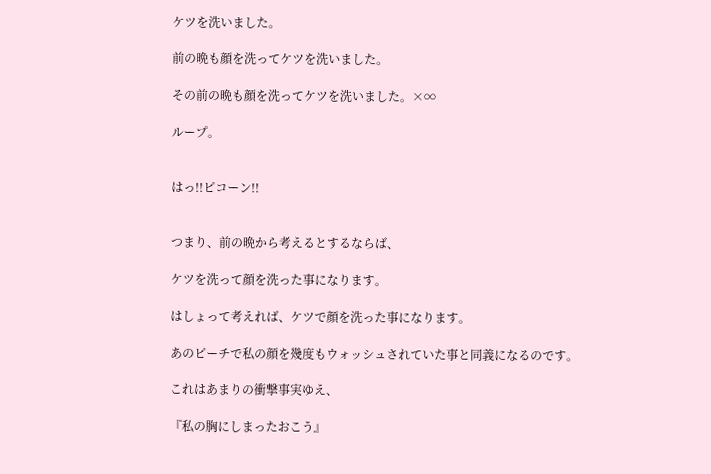ケツを洗いました。

前の晩も顔を洗ってケツを洗いました。

その前の晩も顔を洗ってケツを洗いました。×∞

ループ。


はっ!!ピコーン!!


つまり、前の晩から考えるとするならば、

ケツを洗って顔を洗った事になります。

はしょって考えれば、ケツで顔を洗った事になります。

あのピーチで私の顔を幾度もウォッシュされていた事と同義になるのです。

これはあまりの衝撃事実ゆえ、

『私の胸にしまったおこう』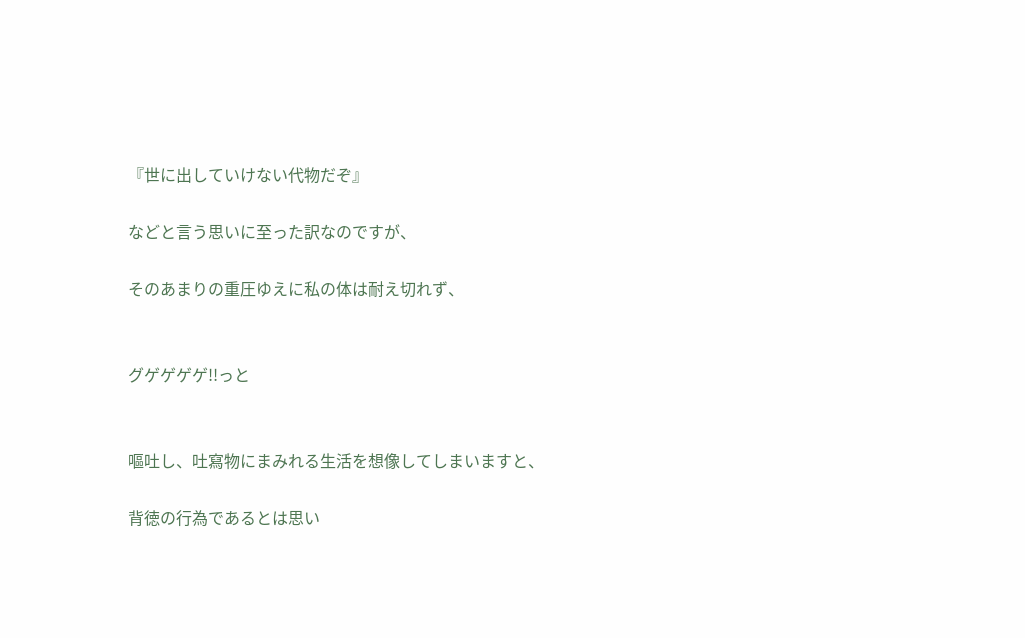『世に出していけない代物だぞ』

などと言う思いに至った訳なのですが、

そのあまりの重圧ゆえに私の体は耐え切れず、


グゲゲゲゲ!!っと


嘔吐し、吐寫物にまみれる生活を想像してしまいますと、

背徳の行為であるとは思い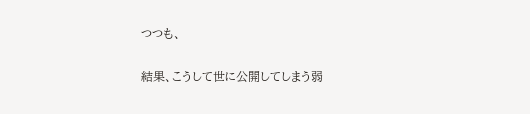つつも、

結果、こうして世に公開してしまう弱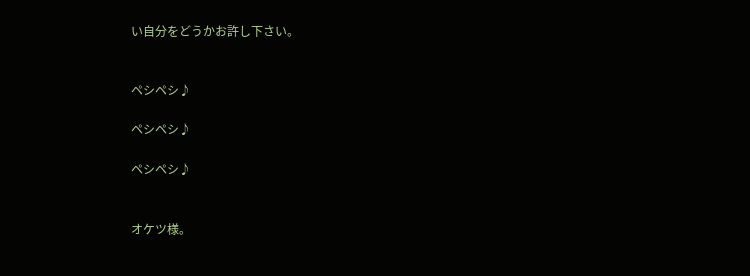い自分をどうかお許し下さい。


ペシペシ♪

ペシペシ♪

ペシペシ♪


オケツ様。